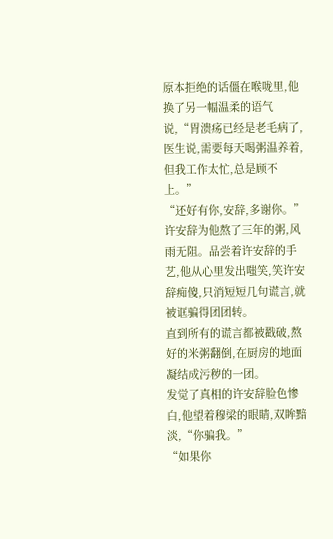原本拒绝的话僵在喉咙里,他换了另一幅温柔的语气说,“胃溃疡已经是老毛病了,医生说,需要每天喝粥温养着,但我工作太忙,总是顾不上。”
“还好有你,安辞,多谢你。”
许安辞为他熬了三年的粥,风雨无阻。品尝着许安辞的手艺,他从心里发出嗤笑,笑许安辞痴傻,只消短短几句谎言,就被诓骗得团团转。
直到所有的谎言都被戳破,熬好的米粥翻倒,在厨房的地面凝结成污秽的一团。
发觉了真相的许安辞脸色惨白,他望着穆梁的眼睛,双眸黯淡,“你骗我。”
“如果你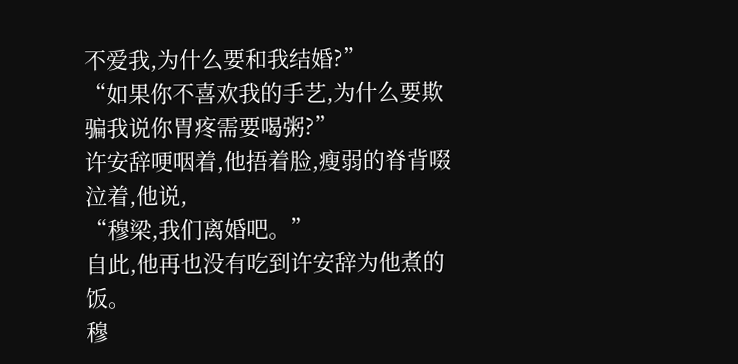不爱我,为什么要和我结婚?”
“如果你不喜欢我的手艺,为什么要欺骗我说你胃疼需要喝粥?”
许安辞哽咽着,他捂着脸,瘦弱的脊背啜泣着,他说,
“穆梁,我们离婚吧。”
自此,他再也没有吃到许安辞为他煮的饭。
穆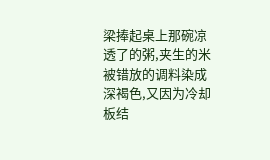梁捧起桌上那碗凉透了的粥,夹生的米被错放的调料染成深褐色,又因为冷却板结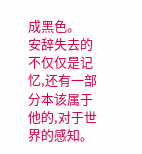成黑色。
安辞失去的不仅仅是记忆,还有一部分本该属于他的,对于世界的感知。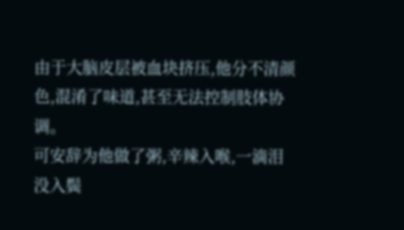由于大脑皮层被血块挤压,他分不清颜色,混淆了味道,甚至无法控制肢体协调。
可安辞为他做了粥,辛辣入喉,一滴泪没入鬓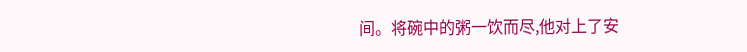间。将碗中的粥一饮而尽,他对上了安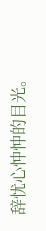辞忧心忡忡的目光。